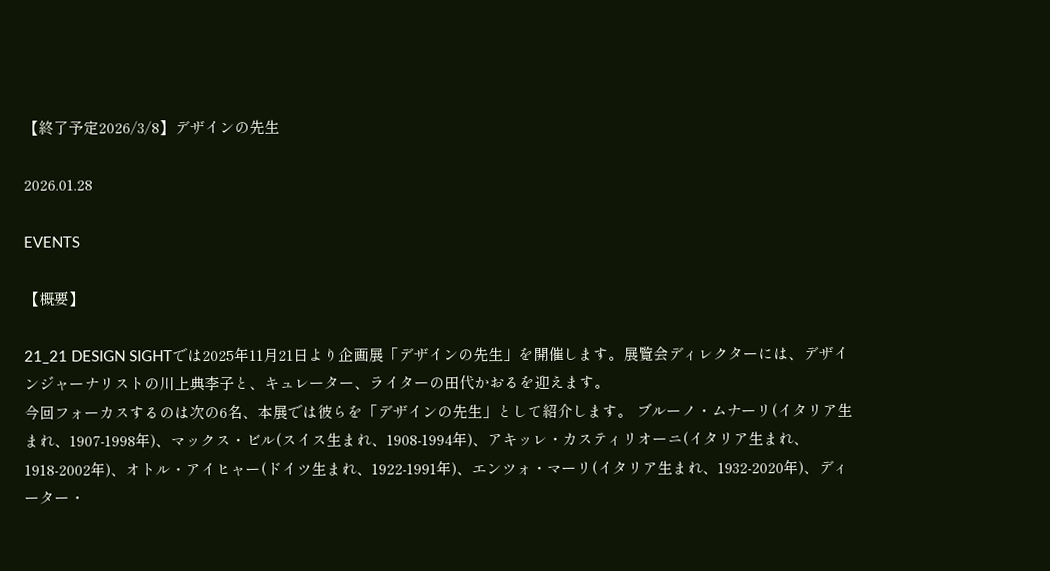【終了予定2026/3/8】デザインの先生

2026.01.28

EVENTS

【概要】

21_21 DESIGN SIGHTでは2025年11月21日より企画展「デザインの先生」を開催します。展覧会ディレクターには、デザインジャーナリストの川上典李子と、キュレーター、ライターの田代かおるを迎えます。
今回フォーカスするのは次の6名、本展では彼らを「デザインの先生」として紹介します。 ブルーノ・ムナーリ(イタリア生まれ、1907-1998年)、マックス・ビル(スイス生まれ、1908-1994年)、アキッレ・カスティリオーニ(イタリア生まれ、1918-2002年)、オトル・アイヒャー(ドイツ生まれ、1922-1991年)、エンツォ・マーリ(イタリア生まれ、1932-2020年)、ディーター・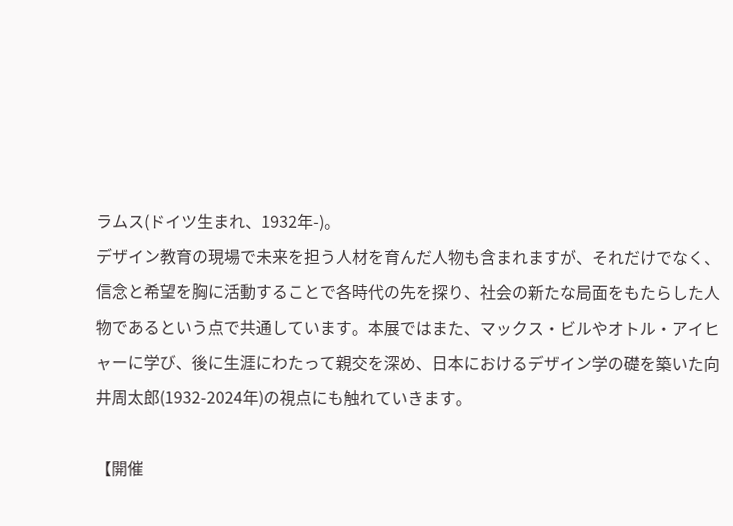ラムス(ドイツ生まれ、1932年-)。
デザイン教育の現場で未来を担う人材を育んだ人物も含まれますが、それだけでなく、信念と希望を胸に活動することで各時代の先を探り、社会の新たな局面をもたらした人物であるという点で共通しています。本展ではまた、マックス・ビルやオトル・アイヒャーに学び、後に生涯にわたって親交を深め、日本におけるデザイン学の礎を築いた向井周太郎(1932-2024年)の視点にも触れていきます。

【開催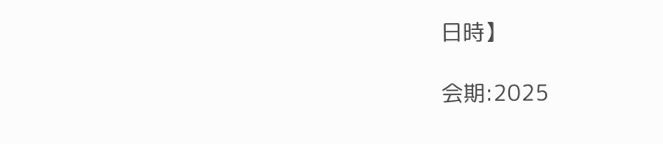日時】

会期:2025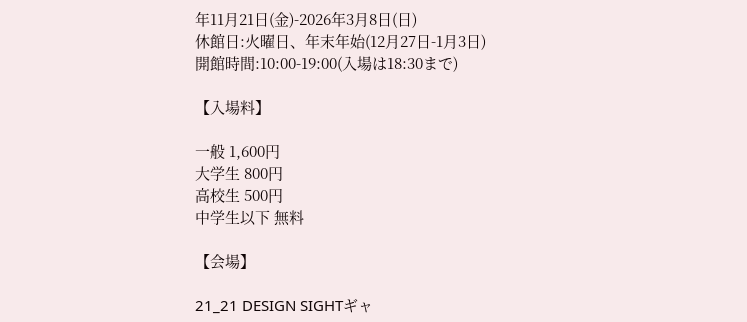年11月21日(金)-2026年3月8日(日)
休館日:火曜日、年末年始(12月27日-1月3日)
開館時間:10:00-19:00(入場は18:30まで)

【入場料】

一般 1,600円
大学生 800円
高校生 500円
中学生以下 無料

【会場】

21_21 DESIGN SIGHTギャ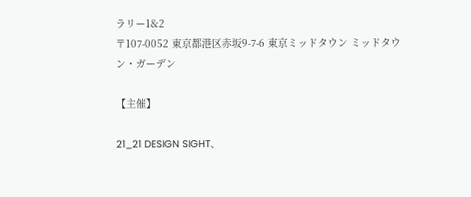ラリー1&2
〒107-0052 東京都港区赤坂9-7-6 東京ミッドタウン ミッドタウン・ガーデン

【主催】

21_21 DESIGN SIGHT、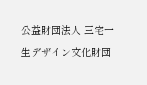公益財団法人 三宅一生デザイン文化財団